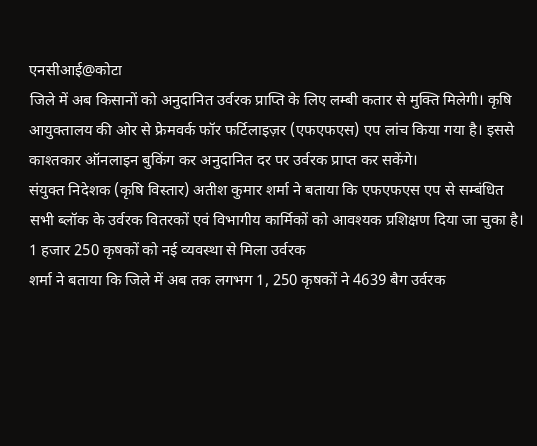एनसीआई@कोटा
जिले में अब किसानों को अनुदानित उर्वरक प्राप्ति के लिए लम्बी कतार से मुक्ति मिलेगी। कृषि आयुक्तालय की ओर से फ्रेमवर्क फॉर फर्टिलाइज़र (एफएफएस) एप लांच किया गया है। इससे काश्तकार ऑनलाइन बुकिंग कर अनुदानित दर पर उर्वरक प्राप्त कर सकेंगे।
संयुक्त निदेशक (कृषि विस्तार) अतीश कुमार शर्मा ने बताया कि एफएफएस एप से सम्बंधित सभी ब्लॉक के उर्वरक वितरकों एवं विभागीय कार्मिकों को आवश्यक प्रशिक्षण दिया जा चुका है।
1 हजार 250 कृषकों को नई व्यवस्था से मिला उर्वरक
शर्मा ने बताया कि जिले में अब तक लगभग 1, 250 कृषकों ने 4639 बैग उर्वरक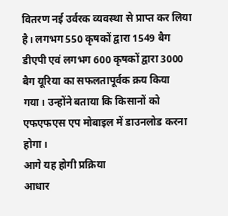वितरण नई उर्वरक व्यवस्था से प्राप्त कर लिया है। लगभग 550 कृषकों द्वारा 1549 बैग डीएपी एवं लगभग 600 कृषकों द्वारा 3000 बैग यूरिया का सफलतापूर्वक क्रय किया गया। उन्होंने बताया कि किसानों को एफएफएस एप मोबाइल में डाउनलोड करना होगा।
आगे यह होगी प्रक्रिया
आधार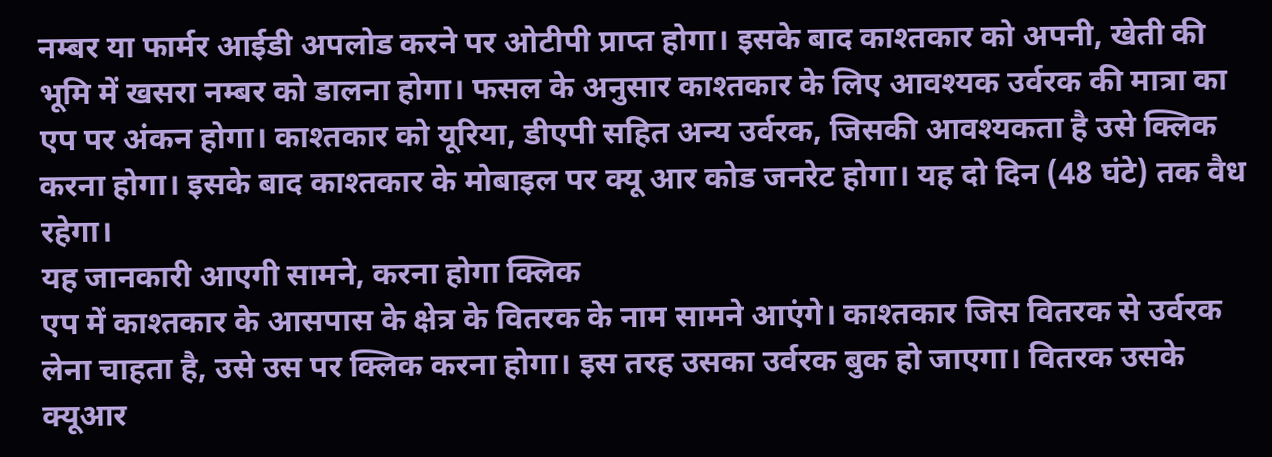नम्बर या फार्मर आईडी अपलोड करने पर ओटीपी प्राप्त होगा। इसके बाद काश्तकार को अपनी, खेती की भूमि में खसरा नम्बर को डालना होगा। फसल के अनुसार काश्तकार के लिए आवश्यक उर्वरक की मात्रा का एप पर अंकन होगा। काश्तकार को यूरिया, डीएपी सहित अन्य उर्वरक, जिसकी आवश्यकता है उसे क्लिक करना होगा। इसके बाद काश्तकार के मोबाइल पर क्यू आर कोड जनरेट होगा। यह दो दिन (48 घंटे) तक वैध रहेगा।
यह जानकारी आएगी सामने, करना होगा क्लिक
एप में काश्तकार के आसपास के क्षेत्र के वितरक के नाम सामने आएंगे। काश्तकार जिस वितरक से उर्वरक लेना चाहता है, उसे उस पर क्लिक करना होगा। इस तरह उसका उर्वरक बुक हो जाएगा। वितरक उसके क्यूआर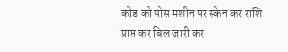कोड को पोस मशीन पर स्केन कर राशि प्राप्त कर बिल जारी कर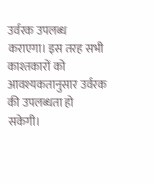उर्वरक उपलब्ध कराएगा। इस तरह सभी काश्तकारों को आवश्यकतानुसार उर्वरक की उपलब्धता हो सकेगी।